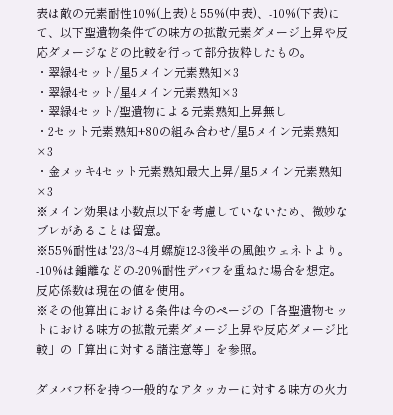表は敵の元素耐性10%(上表)と55%(中表)、-10%(下表)にて、以下聖遺物条件での味方の拡散元素ダメージ上昇や反応ダメージなどの比較を行って部分抜粋したもの。
・翠緑4セット/星5メイン元素熟知×3
・翠緑4セット/星4メイン元素熟知×3
・翠緑4セット/聖遺物による元素熟知上昇無し
・2セット元素熟知+80の組み合わせ/星5メイン元素熟知×3
・金メッキ4セット元素熟知最大上昇/星5メイン元素熟知×3
※メイン効果は小数点以下を考慮していないため、微妙なブレがあることは留意。
※55%耐性は'23/3~4月螺旋12-3後半の風蝕ウェネトより。-10%は鍾離などの-20%耐性デバフを重ねた場合を想定。反応係数は現在の値を使用。
※その他算出における条件は今のページの「各聖遺物セットにおける味方の拡散元素ダメージ上昇や反応ダメージ比較」の「算出に対する諸注意等」を参照。

ダメバフ杯を持つ一般的なアタッカーに対する味方の火力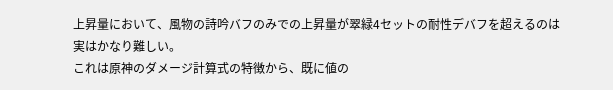上昇量において、風物の詩吟バフのみでの上昇量が翠緑4セットの耐性デバフを超えるのは実はかなり難しい。
これは原神のダメージ計算式の特徴から、既に値の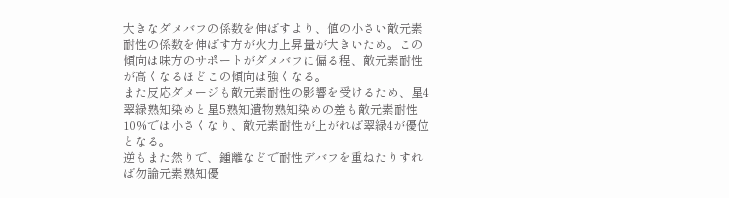大きなダメバフの係数を伸ばすより、値の小さい敵元素耐性の係数を伸ばす方が火力上昇量が大きいため。この傾向は味方のサポートがダメバフに偏る程、敵元素耐性が高くなるほどこの傾向は強くなる。
また反応ダメージも敵元素耐性の影響を受けるため、星4翠緑熟知染めと星5熟知遺物熟知染めの差も敵元素耐性10%では小さくなり、敵元素耐性が上がれば翠緑4が優位となる。
逆もまた然りで、鍾離などで耐性デバフを重ねたりすれば勿論元素熟知優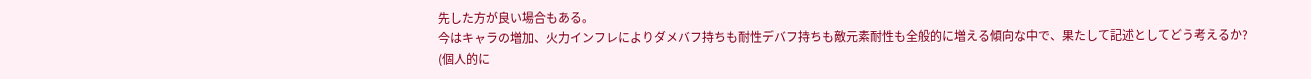先した方が良い場合もある。
今はキャラの増加、火力インフレによりダメバフ持ちも耐性デバフ持ちも敵元素耐性も全般的に増える傾向な中で、果たして記述としてどう考えるか?
(個人的に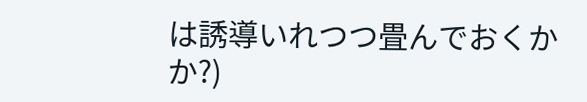は誘導いれつつ畳んでおくかか?)